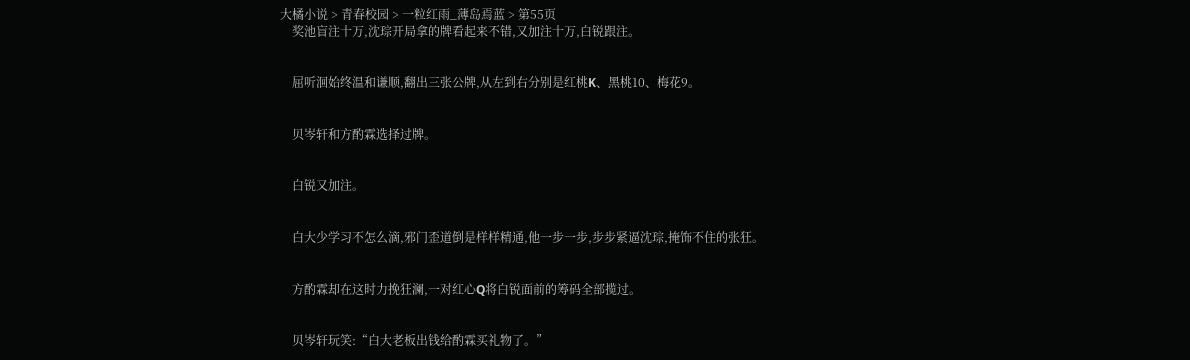大橘小说 > 青春校园 > 一粒红雨_薄岛焉蓝 > 第55页
    奖池盲注十万,沈琮开局拿的牌看起来不错,又加注十万,白锐跟注。


    屈听洄始终温和谦顺,翻出三张公牌,从左到右分别是红桃K、黑桃10、梅花9。


    贝岑轩和方酌霖选择过牌。


    白锐又加注。


    白大少学习不怎么滴,邪门歪道倒是样样精通,他一步一步,步步紧逼沈琮,掩饰不住的张狂。


    方酌霖却在这时力挽狂澜,一对红心Q将白锐面前的筹码全部揽过。


    贝岑轩玩笑:“白大老板出钱给酌霖买礼物了。”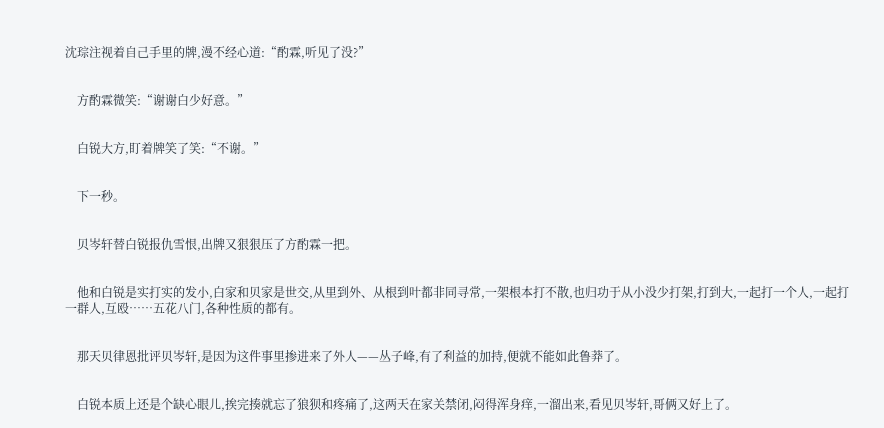沈琮注视着自己手里的牌,漫不经心道:“酌霖,听见了没?”


    方酌霖微笑:“谢谢白少好意。”


    白锐大方,盯着牌笑了笑:“不谢。”


    下一秒。


    贝岑轩替白锐报仇雪恨,出牌又狠狠压了方酌霖一把。


    他和白锐是实打实的发小,白家和贝家是世交,从里到外、从根到叶都非同寻常,一架根本打不散,也归功于从小没少打架,打到大,一起打一个人,一起打一群人,互殴……五花八门,各种性质的都有。


    那天贝律恩批评贝岑轩,是因为这件事里掺进来了外人——丛子峰,有了利益的加持,便就不能如此鲁莽了。


    白锐本质上还是个缺心眼儿,挨完揍就忘了狼狈和疼痛了,这两天在家关禁闭,闷得浑身痒,一溜出来,看见贝岑轩,哥俩又好上了。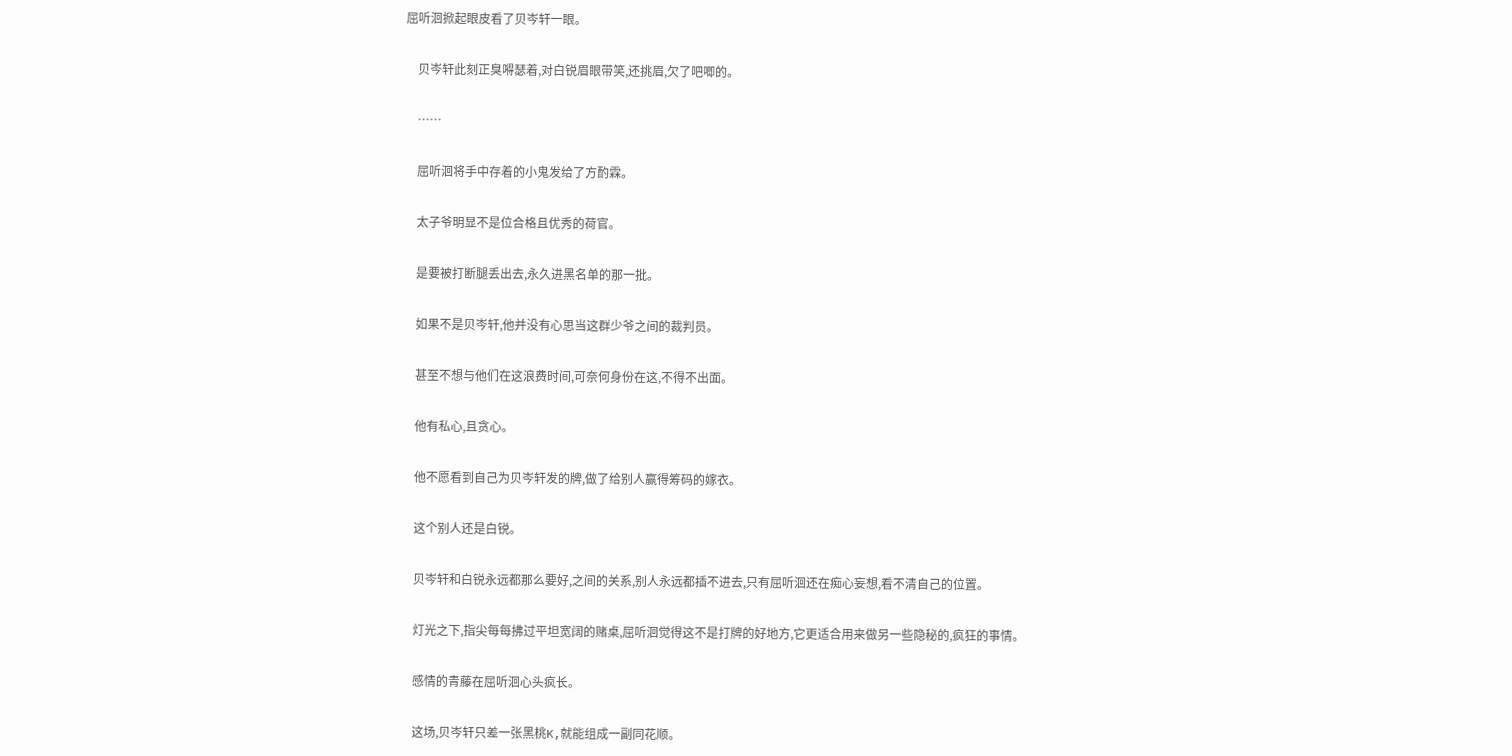屈听洄掀起眼皮看了贝岑轩一眼。


    贝岑轩此刻正臭嘚瑟着,对白锐眉眼带笑,还挑眉,欠了吧唧的。


    ……


    屈听洄将手中存着的小鬼发给了方酌霖。


    太子爷明显不是位合格且优秀的荷官。


    是要被打断腿丢出去,永久进黑名单的那一批。


    如果不是贝岑轩,他并没有心思当这群少爷之间的裁判员。


    甚至不想与他们在这浪费时间,可奈何身份在这,不得不出面。


    他有私心,且贪心。


    他不愿看到自己为贝岑轩发的牌,做了给别人赢得筹码的嫁衣。


    这个别人还是白锐。


    贝岑轩和白锐永远都那么要好,之间的关系,别人永远都插不进去,只有屈听洄还在痴心妄想,看不清自己的位置。


    灯光之下,指尖每每拂过平坦宽阔的赌桌,屈听洄觉得这不是打牌的好地方,它更适合用来做另一些隐秘的,疯狂的事情。


    感情的青藤在屈听洄心头疯长。


    这场,贝岑轩只差一张黑桃K,就能组成一副同花顺。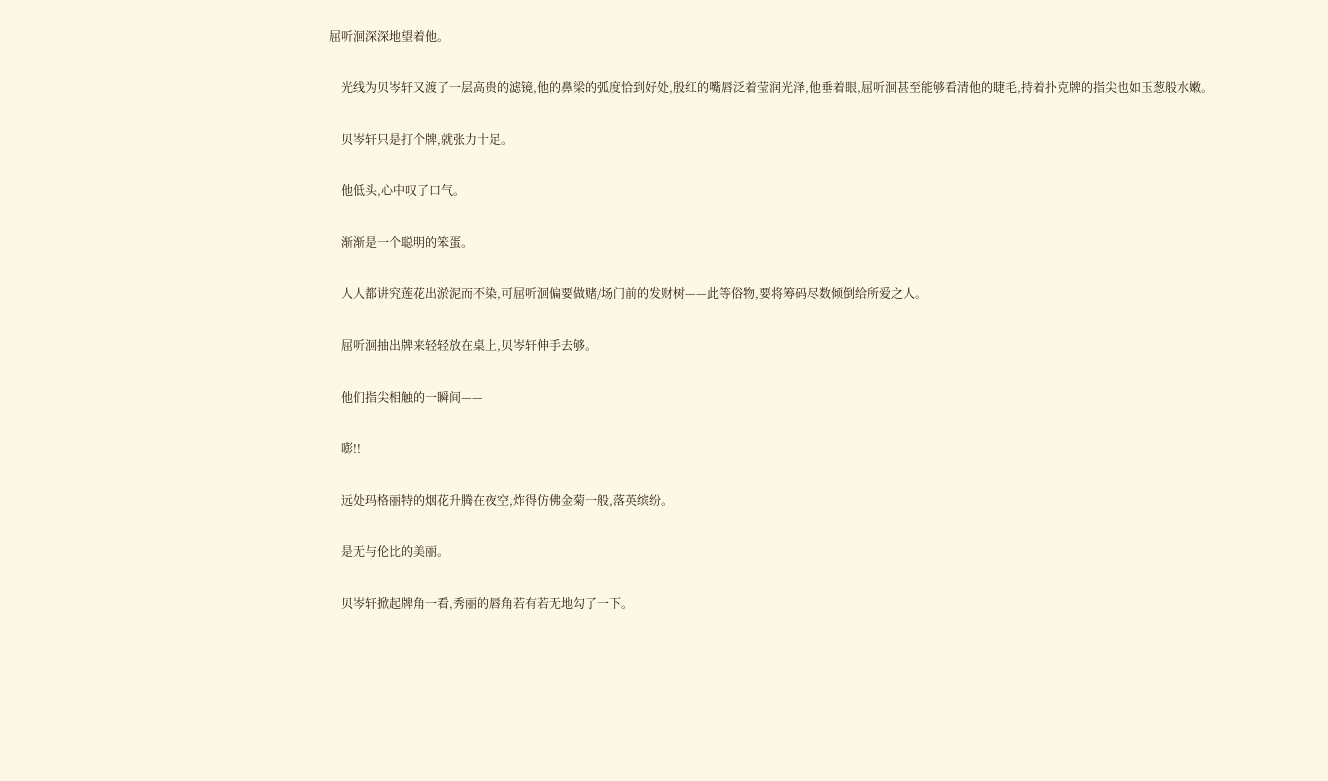屈听洄深深地望着他。


    光线为贝岑轩又渡了一层高贵的滤镜,他的鼻梁的弧度恰到好处,殷红的嘴唇泛着莹润光泽,他垂着眼,屈听洄甚至能够看清他的睫毛,持着扑克牌的指尖也如玉葱般水嫩。


    贝岑轩只是打个牌,就张力十足。


    他低头,心中叹了口气。


    渐渐是一个聪明的笨蛋。


    人人都讲究莲花出淤泥而不染,可屈听洄偏要做赌/场门前的发财树——此等俗物,要将筹码尽数倾倒给所爱之人。


    屈听洄抽出牌来轻轻放在桌上,贝岑轩伸手去够。


    他们指尖相触的一瞬间——


    嘭!!


    远处玛格丽特的烟花升腾在夜空,炸得仿佛金菊一般,落英缤纷。


    是无与伦比的美丽。


    贝岑轩掀起牌角一看,秀丽的唇角若有若无地勾了一下。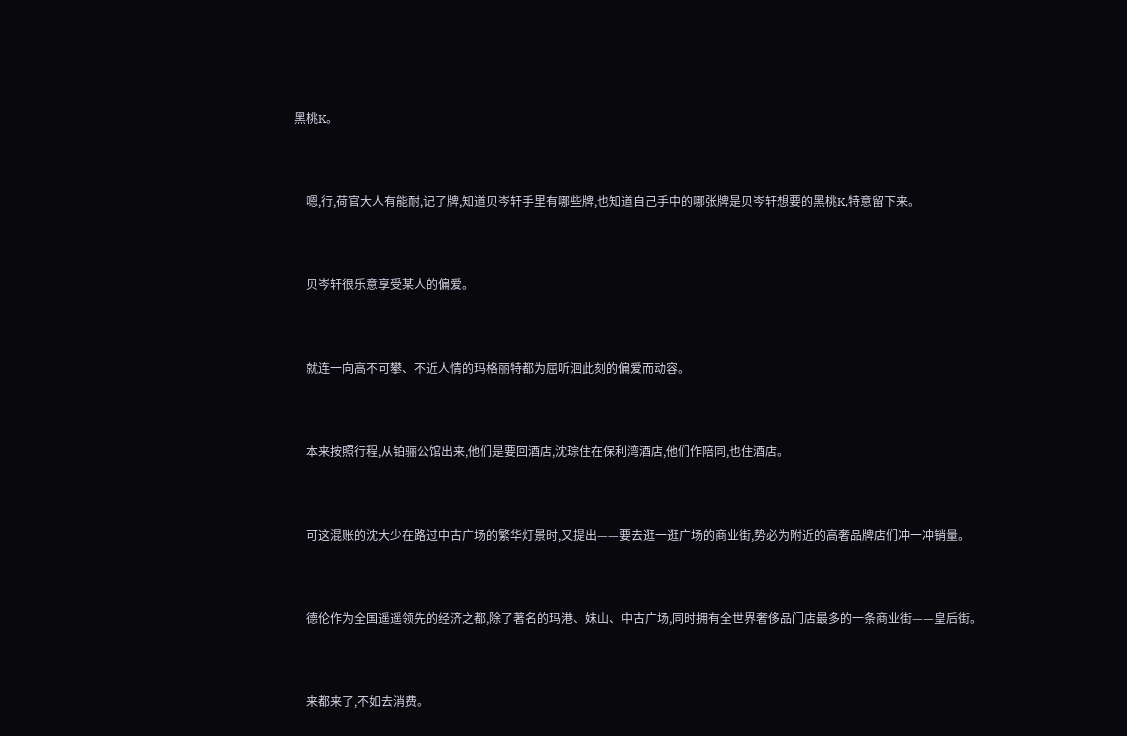黑桃K。


    嗯,行,荷官大人有能耐,记了牌,知道贝岑轩手里有哪些牌,也知道自己手中的哪张牌是贝岑轩想要的黑桃K,特意留下来。


    贝岑轩很乐意享受某人的偏爱。


    就连一向高不可攀、不近人情的玛格丽特都为屈听洄此刻的偏爱而动容。


    本来按照行程,从铂骊公馆出来,他们是要回酒店,沈琮住在保利湾酒店,他们作陪同,也住酒店。


    可这混账的沈大少在路过中古广场的繁华灯景时,又提出——要去逛一逛广场的商业街,势必为附近的高奢品牌店们冲一冲销量。


    德伦作为全国遥遥领先的经济之都,除了著名的玛港、妺山、中古广场,同时拥有全世界奢侈品门店最多的一条商业街——皇后街。


    来都来了,不如去消费。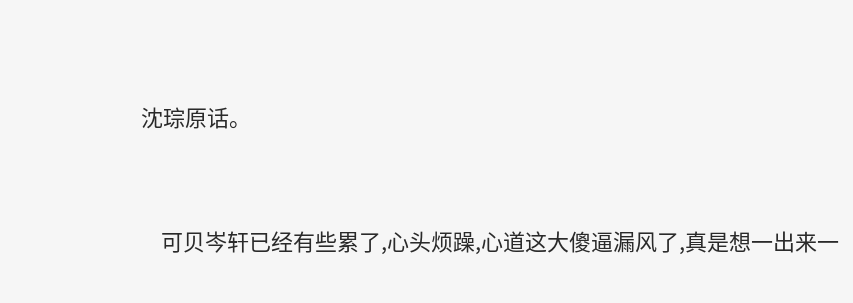沈琮原话。


    可贝岑轩已经有些累了,心头烦躁,心道这大傻逼漏风了,真是想一出来一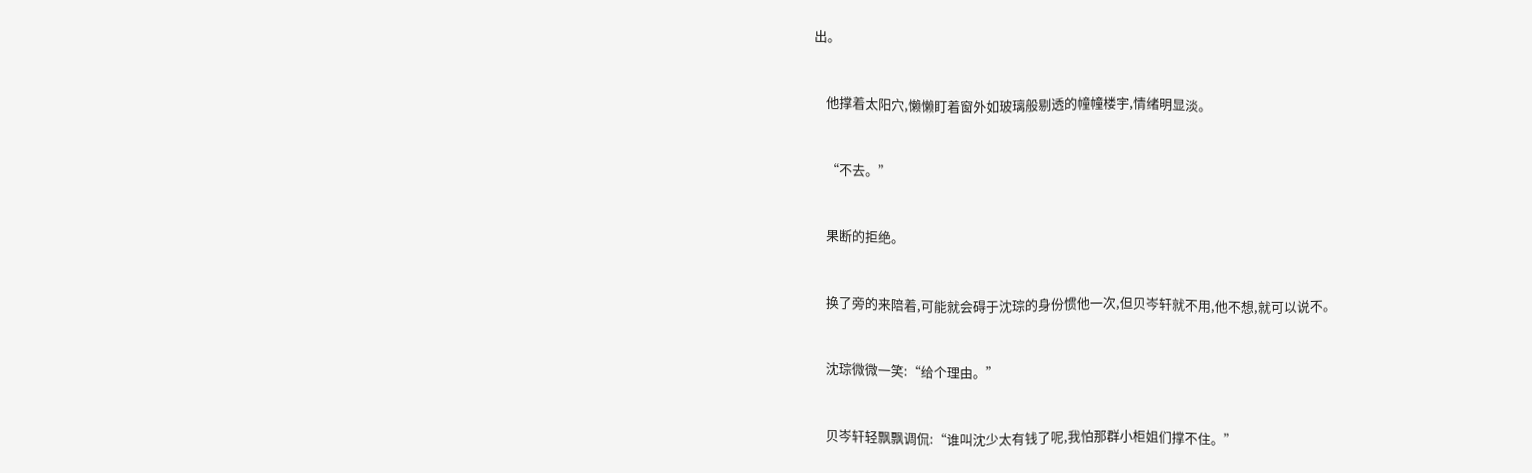出。


    他撑着太阳穴,懒懒盯着窗外如玻璃般剔透的幢幢楼宇,情绪明显淡。


    “不去。”


    果断的拒绝。


    换了旁的来陪着,可能就会碍于沈琮的身份惯他一次,但贝岑轩就不用,他不想,就可以说不。


    沈琮微微一笑:“给个理由。”


    贝岑轩轻飘飘调侃:“谁叫沈少太有钱了呢,我怕那群小柜姐们撑不住。”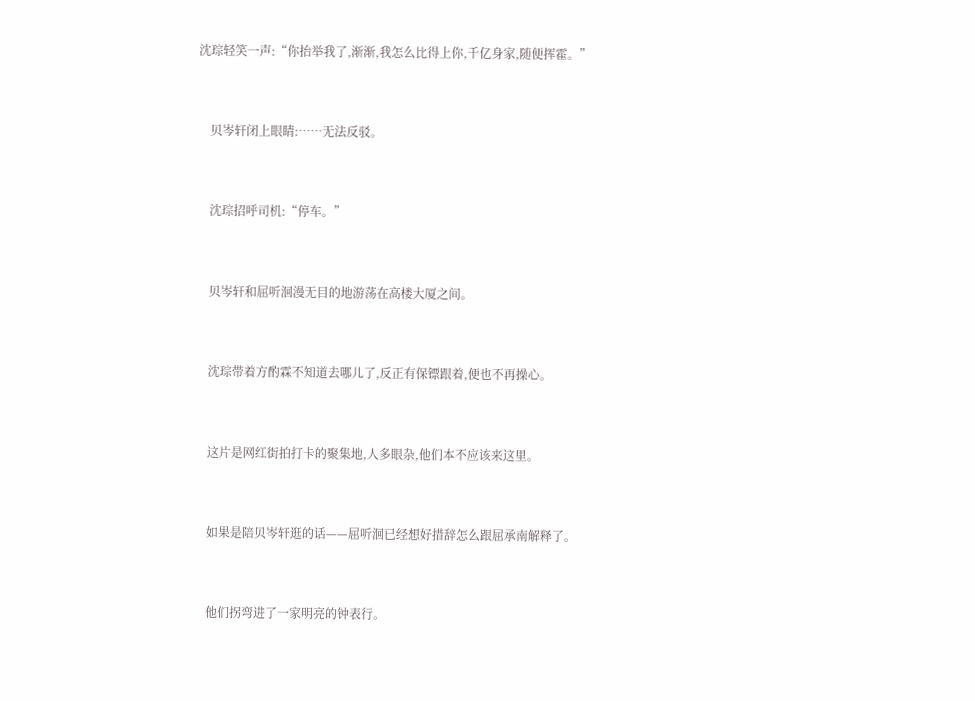沈琮轻笑一声:“你抬举我了,渐渐,我怎么比得上你,千亿身家,随便挥霍。”


    贝岑轩闭上眼睛:……无法反驳。


    沈琮招呼司机:“停车。”


    贝岑轩和屈听洄漫无目的地游荡在高楼大厦之间。


    沈琮带着方酌霖不知道去哪儿了,反正有保镖跟着,便也不再操心。


    这片是网红街拍打卡的聚集地,人多眼杂,他们本不应该来这里。


    如果是陪贝岑轩逛的话——屈听洄已经想好措辞怎么跟屈承南解释了。


    他们拐弯进了一家明亮的钟表行。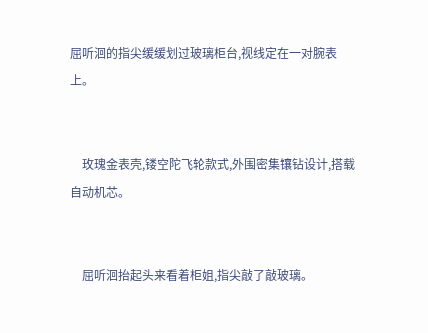屈听洄的指尖缓缓划过玻璃柜台,视线定在一对腕表上。


    玫瑰金表壳,镂空陀飞轮款式,外围密集镶钻设计,搭载自动机芯。


    屈听洄抬起头来看着柜姐,指尖敲了敲玻璃。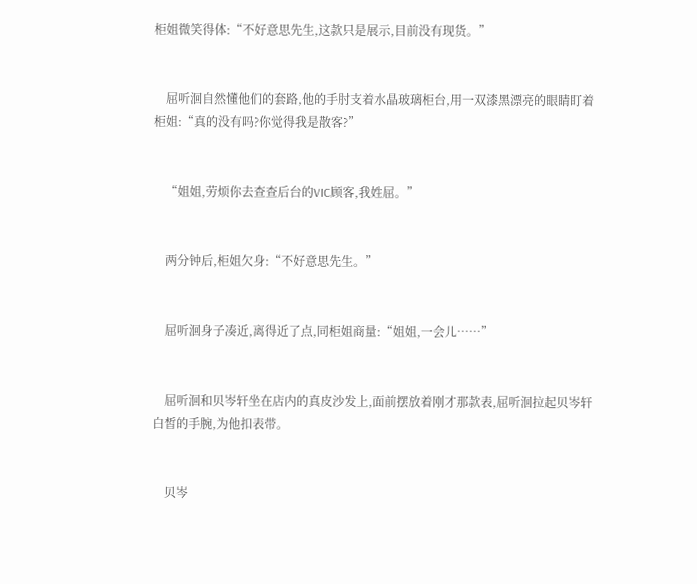柜姐微笑得体:“不好意思先生,这款只是展示,目前没有现货。”


    屈听洄自然懂他们的套路,他的手肘支着水晶玻璃柜台,用一双漆黑漂亮的眼睛盯着柜姐:“真的没有吗?你觉得我是散客?”


    “姐姐,劳烦你去查查后台的VIC顾客,我姓屈。”


    两分钟后,柜姐欠身:“不好意思先生。”


    屈听洄身子凑近,离得近了点,同柜姐商量:“姐姐,一会儿……”


    屈听洄和贝岑轩坐在店内的真皮沙发上,面前摆放着刚才那款表,屈听洄拉起贝岑轩白皙的手腕,为他扣表带。


    贝岑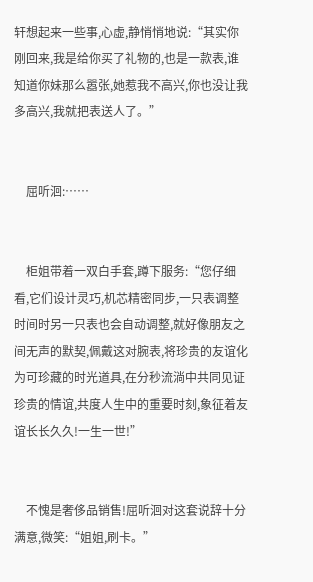轩想起来一些事,心虚,静悄悄地说:“其实你刚回来,我是给你买了礼物的,也是一款表,谁知道你妹那么嚣张,她惹我不高兴,你也没让我多高兴,我就把表送人了。”


    屈听洄:……


    柜姐带着一双白手套,蹲下服务:“您仔细看,它们设计灵巧,机芯精密同步,一只表调整时间时另一只表也会自动调整,就好像朋友之间无声的默契,佩戴这对腕表,将珍贵的友谊化为可珍藏的时光道具,在分秒流淌中共同见证珍贵的情谊,共度人生中的重要时刻,象征着友谊长长久久!一生一世!”


    不愧是奢侈品销售!屈听洄对这套说辞十分满意,微笑:“姐姐,刷卡。”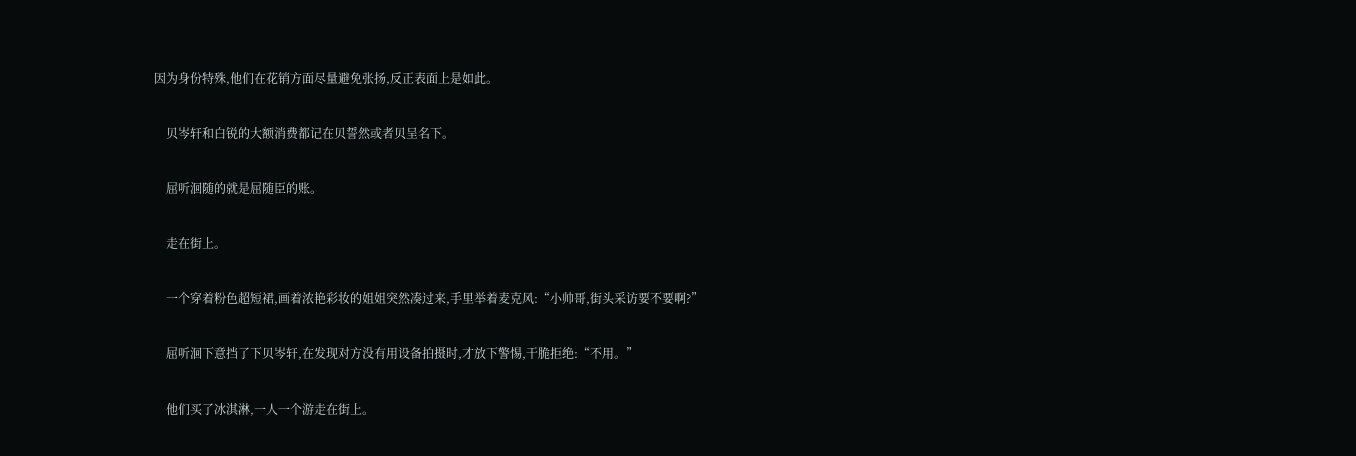因为身份特殊,他们在花销方面尽量避免张扬,反正表面上是如此。


    贝岑轩和白锐的大额消费都记在贝誓然或者贝呈名下。


    屈听洄随的就是屈随臣的账。


    走在街上。


    一个穿着粉色超短裙,画着浓艳彩妆的姐姐突然凑过来,手里举着麦克风:“小帅哥,街头采访要不要啊?”


    屈听洄下意挡了下贝岑轩,在发现对方没有用设备拍摄时,才放下警惕,干脆拒绝:“不用。”


    他们买了冰淇淋,一人一个游走在街上。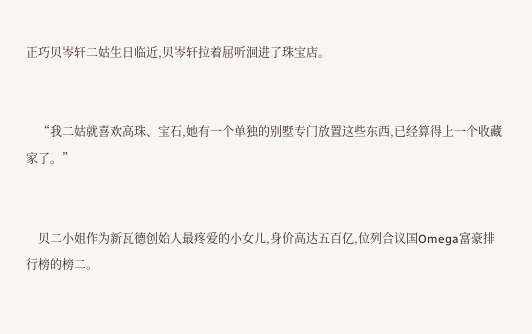正巧贝岑轩二姑生日临近,贝岑轩拉着屈听洄进了珠宝店。


    “我二姑就喜欢高珠、宝石,她有一个单独的别墅专门放置这些东西,已经算得上一个收藏家了。”


    贝二小姐作为新瓦德创始人最疼爱的小女儿,身价高达五百亿,位列合议国Omega富豪排行榜的榜二。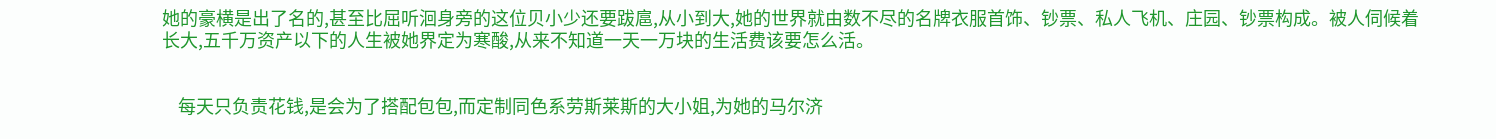她的豪横是出了名的,甚至比屈听洄身旁的这位贝小少还要跋扈,从小到大,她的世界就由数不尽的名牌衣服首饰、钞票、私人飞机、庄园、钞票构成。被人伺候着长大,五千万资产以下的人生被她界定为寒酸,从来不知道一天一万块的生活费该要怎么活。


    每天只负责花钱,是会为了搭配包包,而定制同色系劳斯莱斯的大小姐,为她的马尔济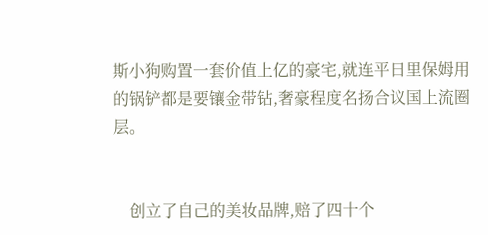斯小狗购置一套价值上亿的豪宅,就连平日里保姆用的锅铲都是要镶金带钻,奢豪程度名扬合议国上流圈层。


    创立了自己的美妆品牌,赔了四十个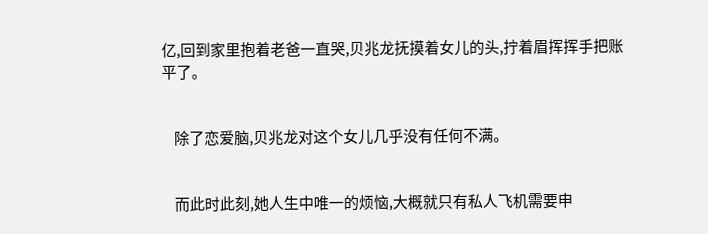亿,回到家里抱着老爸一直哭,贝兆龙抚摸着女儿的头,拧着眉挥挥手把账平了。


    除了恋爱脑,贝兆龙对这个女儿几乎没有任何不满。


    而此时此刻,她人生中唯一的烦恼,大概就只有私人飞机需要申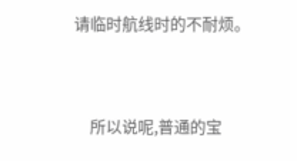请临时航线时的不耐烦。


    所以说呢,普通的宝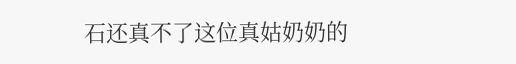石还真不了这位真姑奶奶的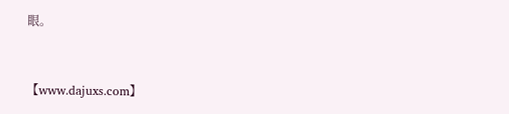眼。


【www.dajuxs.com】